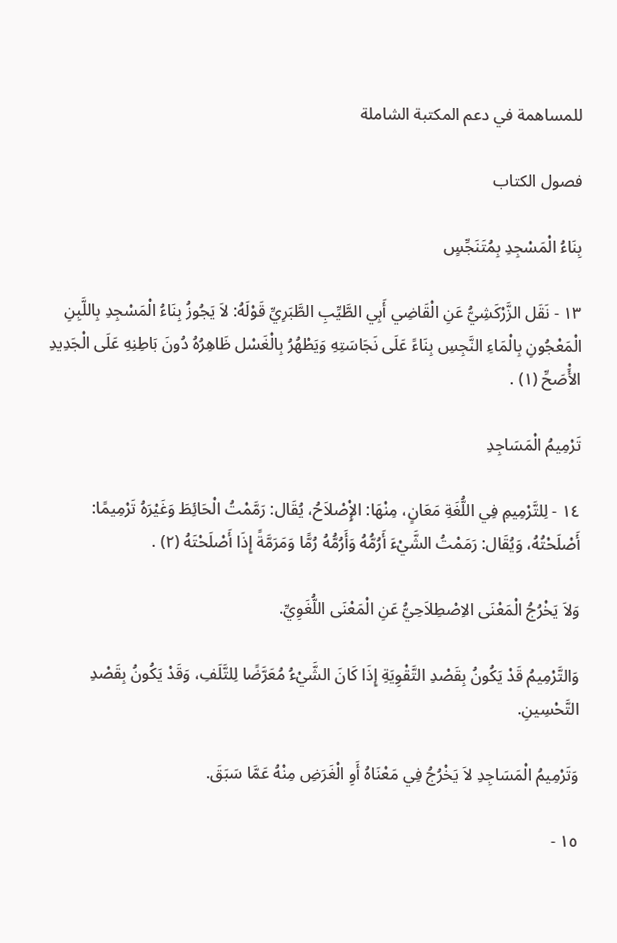للمساهمة في دعم المكتبة الشاملة

فصول الكتاب

بِنَاءُ الْمَسْجِدِ بِمُتَنَجِّسٍ

١٣ - نَقَل الزَّرْكَشِيُّ عَنِ الْقَاضِي أَبِي الطَّيِّبِ الطَّبَرِيِّ قَوْلَهُ: لاَ يَجُوزُ بِنَاءُ الْمَسْجِدِ بِاللَّبِنِ الْمَعْجُونِ بِالْمَاءِ النَّجِسِ بِنَاءً عَلَى نَجَاسَتِهِ وَيَطْهُرُ بِالْغَسْل ظَاهِرُهُ دُونَ بَاطِنِهِ عَلَى الْجَدِيدِ الأَْصَحِّ (١) .

تَرْمِيمُ الْمَسَاجِدِ

١٤ - لِلتَّرْمِيمِ فِي اللُّغَةِ مَعَانٍ، مِنْهَا: الإِْصْلاَحُ، يُقَال: رَمَّمْتُ الْحَائِطَ وَغَيْرَهُ تَرْمِيمًا: أَصْلَحْتُهُ، وَيُقَال: رَمَمْتُ الشَّيْءَ أَرُمُّهُ وَأَرُمُّهُ رُمًّا وَمَرَمَّةً إِذَا أَصْلَحْتَهُ (٢) .

وَلاَ يَخْرُجُ الْمَعْنَى الاِصْطِلاَحِيُّ عَنِ الْمَعْنَى اللُّغَوِيِّ.

وَالتَّرْمِيمُ قَدْ يَكُونُ بِقَصْدِ التَّقْوِيَةِ إِذَا كَانَ الشَّيْءُ مُعَرَّضًا لِلتَّلَفِ، وَقَدْ يَكُونُ بِقَصْدِ التَّحْسِينِ.

وَتَرْمِيمُ الْمَسَاجِدِ لاَ يَخْرُجُ فِي مَعْنَاهُ أَوِ الْغَرَضِ مِنْهُ عَمَّا سَبَقَ.

١٥ -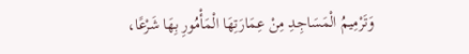وَتَرْمِيمُ الْمَسَاجِدِ مِنْ عِمَارَتِهَا الْمَأْمُورِ بِهَا شَرْعًا،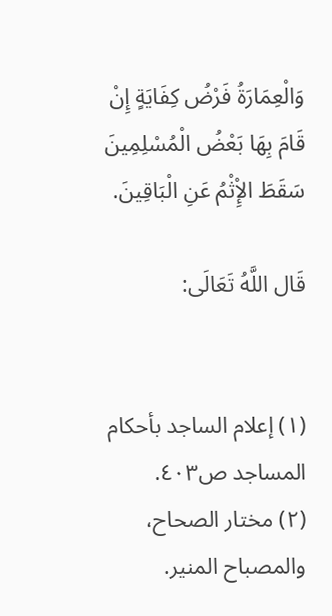وَالْعِمَارَةُ فَرْضُ كِفَايَةٍ إِنْ قَامَ بِهَا بَعْضُ الْمُسْلِمِينَ سَقَطَ الإِْثْمُ عَنِ الْبَاقِينَ.

قَال اللَّهُ تَعَالَى:


(١) إعلام الساجد بأحكام المساجد ص٤٠٣.
(٢) مختار الصحاح، والمصباح المنير.